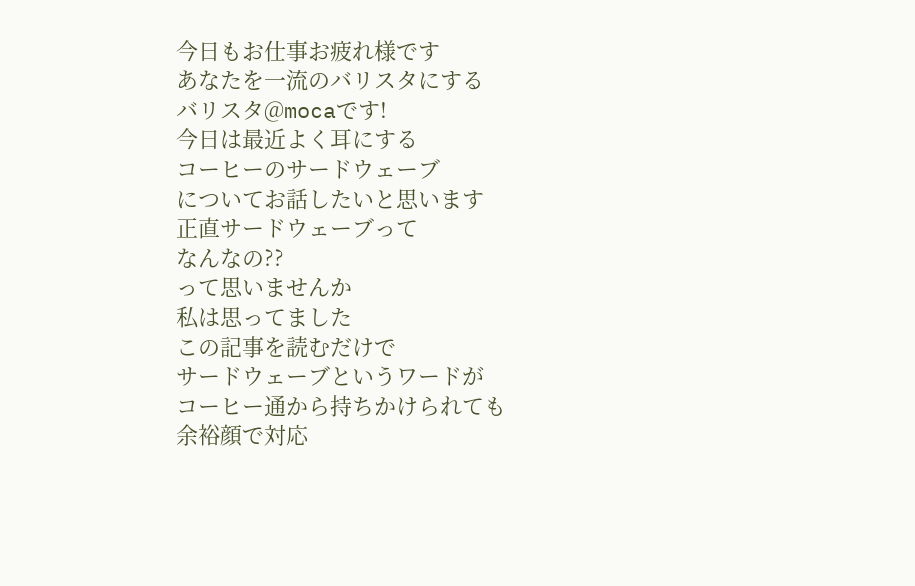今日もお仕事お疲れ様です
あなたを一流のバリスタにする
バリスタ@mocaです!
今日は最近よく耳にする
コーヒーのサードウェーブ
についてお話したいと思います
正直サードウェーブって
なんなの??
って思いませんか
私は思ってました
この記事を読むだけで
サードウェーブというワードが
コーヒー通から持ちかけられても
余裕顔で対応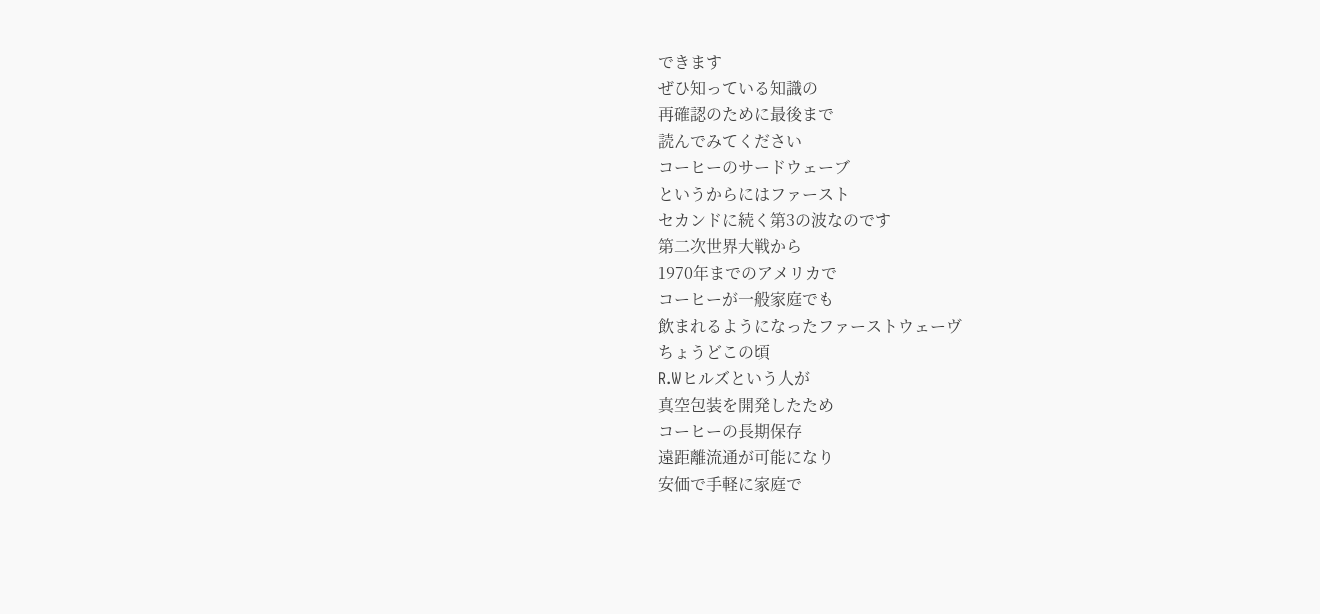できます
ぜひ知っている知識の
再確認のために最後まで
読んでみてください
コーヒーのサードウェーブ
というからにはファースト
セカンドに続く第3の波なのです
第二次世界大戦から
1970年までのアメリカで
コーヒーが一般家庭でも
飲まれるようになったファーストウェーヴ
ちょうどこの頃
R.Wヒルズという人が
真空包装を開発したため
コーヒーの長期保存
遠距離流通が可能になり
安価で手軽に家庭で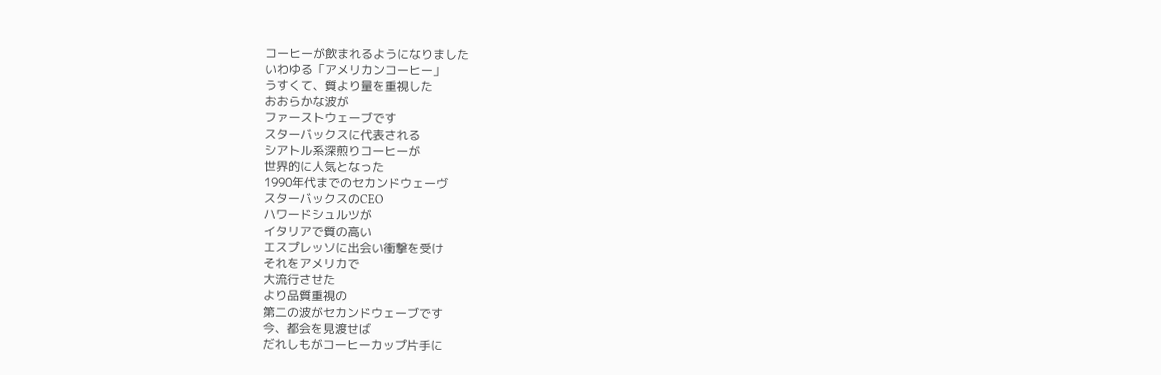コーヒーが飲まれるようになりました
いわゆる「アメリカンコーヒー」
うすくて、質より量を重視した
おおらかな波が
ファーストウェーブです
スターバックスに代表される
シアトル系深煎りコーヒーが
世界的に人気となった
1990年代までのセカンドウェーヴ
スターバックスのCEO
ハワードシュルツが
イタリアで質の高い
エスプレッソに出会い衝撃を受け
それをアメリカで
大流行させた
より品質重視の
第二の波がセカンドウェーブです
今、都会を見渡せば
だれしもがコーヒーカップ片手に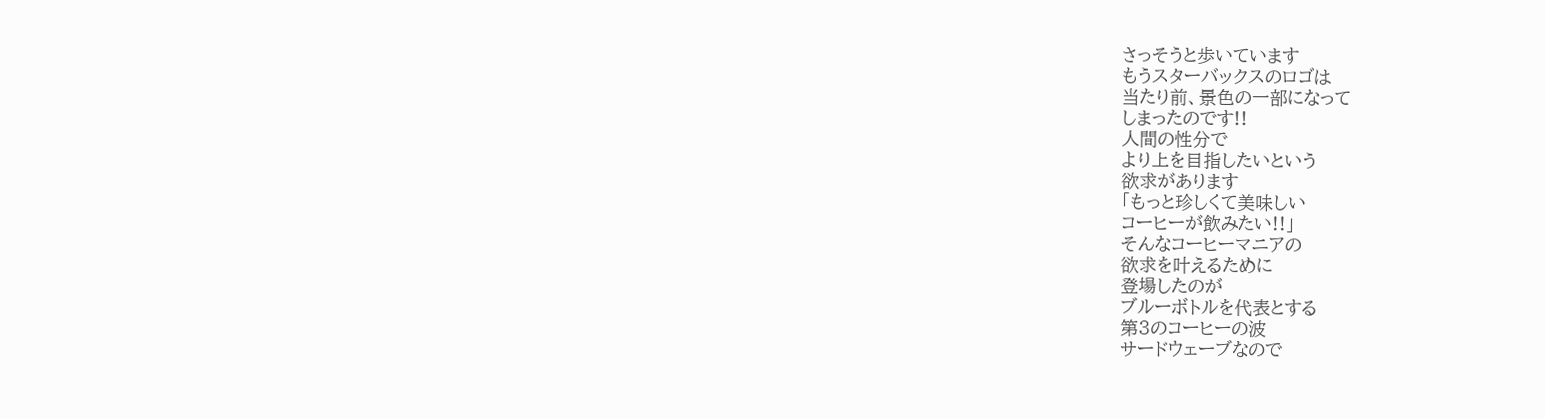さっそうと歩いています
もうスターバックスのロゴは
当たり前、景色の一部になって
しまったのです!!
人間の性分で
より上を目指したいという
欲求があります
「もっと珍しくて美味しい
コーヒーが飲みたい!!」
そんなコーヒーマニアの
欲求を叶えるために
登場したのが
ブルーボトルを代表とする
第3のコーヒーの波
サードウェーブなので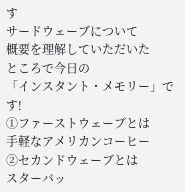す
サードウェーブについて
概要を理解していただいた
ところで今日の
「インスタント・メモリー」です!
①ファーストウェーブとは
手軽なアメリカンコーヒー
②セカンドウェーブとは
スターバッ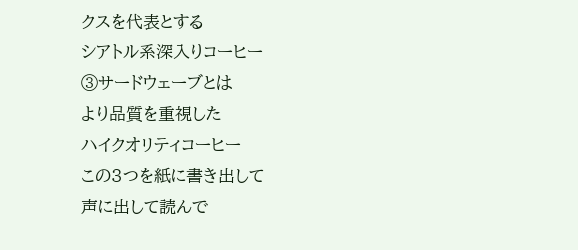クスを代表とする
シアトル系深入りコーヒー
③サードウェーブとは
より品質を重視した
ハイクオリティコーヒー
この3つを紙に書き出して
声に出して読んで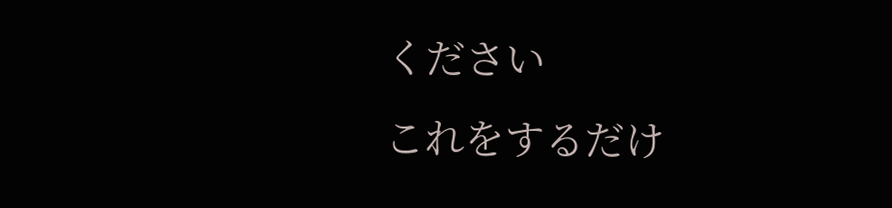ください
これをするだけ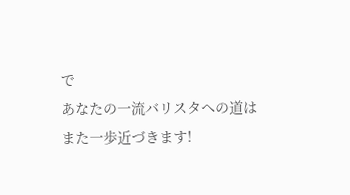で
あなたの一流バリスタへの道は
また一歩近づきます!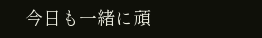今日も一緒に頑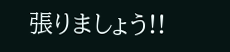張りましょう!!